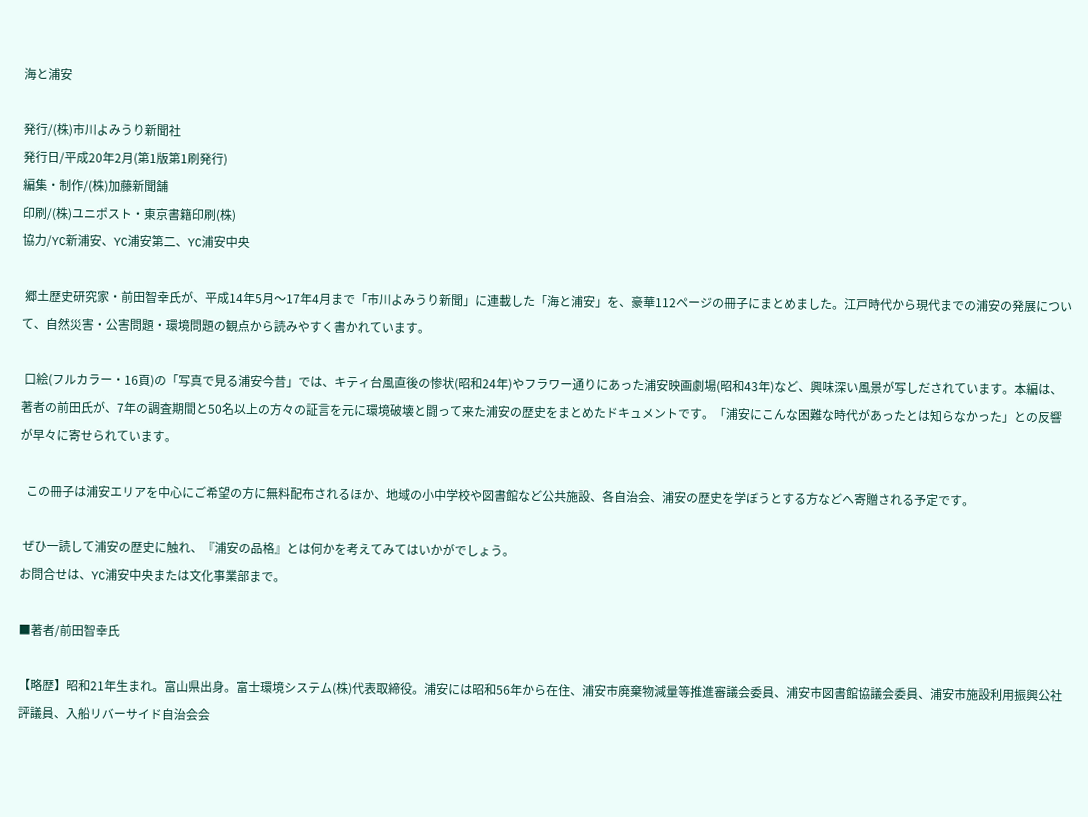海と浦安

発行/(株)市川よみうり新聞社
発行日/平成20年2月(第1版第1刷発行)
編集・制作/(株)加藤新聞舗
印刷/(株)ユニポスト・東京書籍印刷(株)
協力/YC新浦安、YC浦安第二、YC浦安中央

 郷土歴史研究家・前田智幸氏が、平成14年5月〜17年4月まで「市川よみうり新聞」に連載した「海と浦安」を、豪華112ページの冊子にまとめました。江戸時代から現代までの浦安の発展について、自然災害・公害問題・環境問題の観点から読みやすく書かれています。

 口絵(フルカラー・16頁)の「写真で見る浦安今昔」では、キティ台風直後の惨状(昭和24年)やフラワー通りにあった浦安映画劇場(昭和43年)など、興味深い風景が写しだされています。本編は、著者の前田氏が、7年の調査期間と50名以上の方々の証言を元に環境破壊と闘って来た浦安の歴史をまとめたドキュメントです。「浦安にこんな困難な時代があったとは知らなかった」との反響が早々に寄せられています。

  この冊子は浦安エリアを中心にご希望の方に無料配布されるほか、地域の小中学校や図書館など公共施設、各自治会、浦安の歴史を学ぼうとする方などへ寄贈される予定です。

 ぜひ一読して浦安の歴史に触れ、『浦安の品格』とは何かを考えてみてはいかがでしょう。
お問合せは、YC浦安中央または文化事業部まで。

■著者/前田智幸氏

【略歴】昭和21年生まれ。富山県出身。富士環境システム(株)代表取締役。浦安には昭和56年から在住、浦安市廃棄物減量等推進審議会委員、浦安市図書館協議会委員、浦安市施設利用振興公社評議員、入船リバーサイド自治会会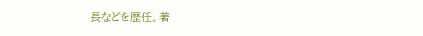長などを歴任。著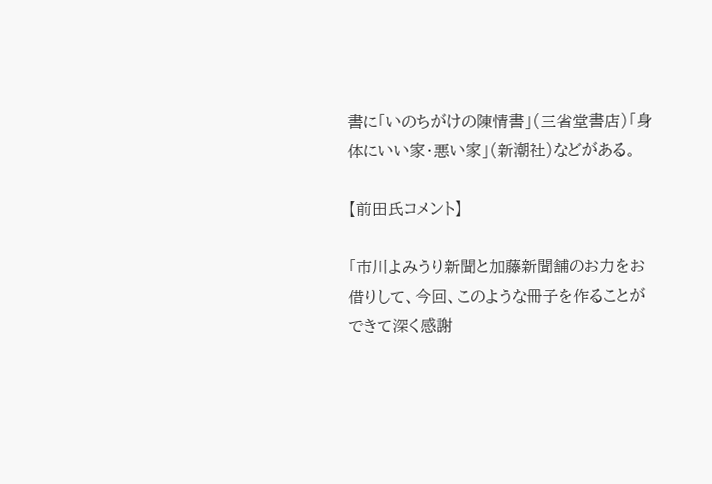書に「いのちがけの陳情書」(三省堂書店)「身体にいい家・悪い家」(新潮社)などがある。

【前田氏コメント】

「市川よみうり新聞と加藤新聞舗のお力をお借りして、今回、このような冊子を作ることができて深く感謝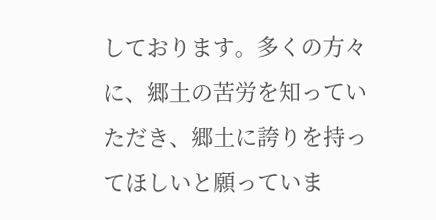しております。多くの方々に、郷土の苦労を知っていただき、郷土に誇りを持ってほしいと願っていま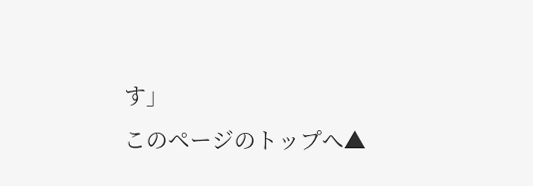す」
このページのトップへ▲